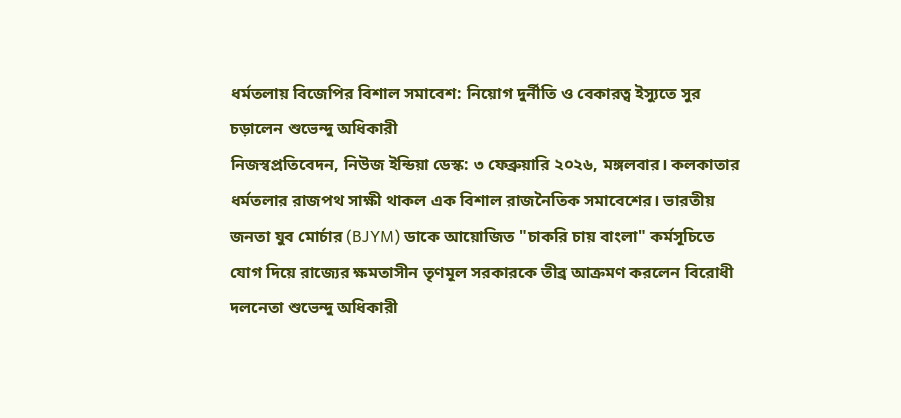ধর্মতলায় বিজেপির বিশাল সমাবেশ: নিয়োগ দুর্নীতি ও বেকারত্ব ইস্যুতে সুর চড়ালেন শুভেন্দু অধিকারী
নিজস্বপ্রতিবেদন, নিউজ ইন্ডিয়া ডেস্ক: ৩ ফেব্রুয়ারি ২০২৬, মঙ্গলবার। কলকাতার ধর্মতলার রাজপথ সাক্ষী থাকল এক বিশাল রাজনৈতিক সমাবেশের। ভারতীয় জনতা যুব মোর্চার (BJYM) ডাকে আয়োজিত "চাকরি চায় বাংলা" কর্মসূচিতে যোগ দিয়ে রাজ্যের ক্ষমতাসীন তৃণমূল সরকারকে তীব্র আক্রমণ করলেন বিরোধী দলনেতা শুভেন্দু অধিকারী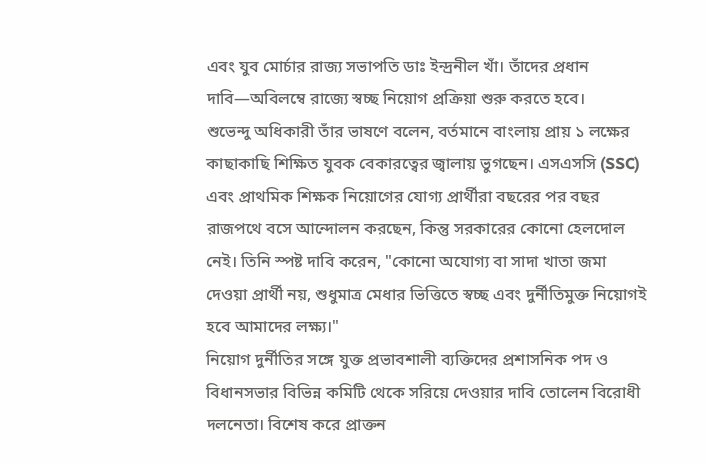এবং যুব মোর্চার রাজ্য সভাপতি ডাঃ ইন্দ্রনীল খাঁ। তাঁদের প্রধান দাবি—অবিলম্বে রাজ্যে স্বচ্ছ নিয়োগ প্রক্রিয়া শুরু করতে হবে।
শুভেন্দু অধিকারী তাঁর ভাষণে বলেন, বর্তমানে বাংলায় প্রায় ১ লক্ষের কাছাকাছি শিক্ষিত যুবক বেকারত্বের জ্বালায় ভুগছেন। এসএসসি (SSC) এবং প্রাথমিক শিক্ষক নিয়োগের যোগ্য প্রার্থীরা বছরের পর বছর রাজপথে বসে আন্দোলন করছেন, কিন্তু সরকারের কোনো হেলদোল নেই। তিনি স্পষ্ট দাবি করেন, "কোনো অযোগ্য বা সাদা খাতা জমা দেওয়া প্রার্থী নয়, শুধুমাত্র মেধার ভিত্তিতে স্বচ্ছ এবং দুর্নীতিমুক্ত নিয়োগই হবে আমাদের লক্ষ্য।"
নিয়োগ দুর্নীতির সঙ্গে যুক্ত প্রভাবশালী ব্যক্তিদের প্রশাসনিক পদ ও বিধানসভার বিভিন্ন কমিটি থেকে সরিয়ে দেওয়ার দাবি তোলেন বিরোধী দলনেতা। বিশেষ করে প্রাক্তন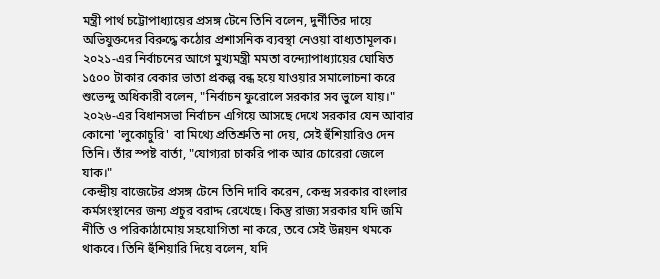মন্ত্রী পার্থ চট্টোপাধ্যায়ের প্রসঙ্গ টেনে তিনি বলেন, দুর্নীতির দায়ে অভিযুক্তদের বিরুদ্ধে কঠোর প্রশাসনিক ব্যবস্থা নেওয়া বাধ্যতামূলক।
২০২১-এর নির্বাচনের আগে মুখ্যমন্ত্রী মমতা বন্দ্যোপাধ্যায়ের ঘোষিত ১৫০০ টাকার বেকার ভাতা প্রকল্প বন্ধ হয়ে যাওয়ার সমালোচনা করে শুভেন্দু অধিকারী বলেন, "নির্বাচন ফুরোলে সরকার সব ভুলে যায়।" ২০২৬-এর বিধানসভা নির্বাচন এগিয়ে আসছে দেখে সরকার যেন আবার কোনো 'লুকোচুরি' বা মিথ্যে প্রতিশ্রুতি না দেয়, সেই হুঁশিয়ারিও দেন তিনি। তাঁর স্পষ্ট বার্তা, "যোগ্যরা চাকরি পাক আর চোরেরা জেলে যাক।"
কেন্দ্রীয় বাজেটের প্রসঙ্গ টেনে তিনি দাবি করেন, কেন্দ্র সরকার বাংলার কর্মসংস্থানের জন্য প্রচুর বরাদ্দ রেখেছে। কিন্তু রাজ্য সরকার যদি জমি নীতি ও পরিকাঠামোয় সহযোগিতা না করে, তবে সেই উন্নয়ন থমকে থাকবে। তিনি হুঁশিয়ারি দিয়ে বলেন, যদি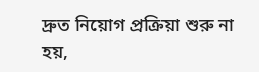দ্রুত নিয়োগ প্রক্রিয়া শুরু না হয়,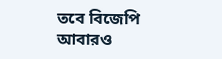তবে বিজেপি আবারও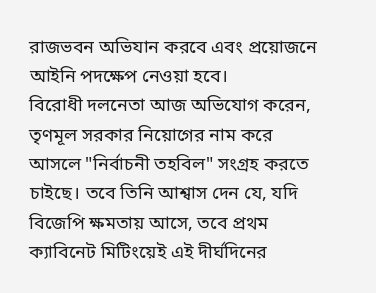রাজভবন অভিযান করবে এবং প্রয়োজনে আইনি পদক্ষেপ নেওয়া হবে।
বিরোধী দলনেতা আজ অভিযোগ করেন, তৃণমূল সরকার নিয়োগের নাম করে আসলে "নির্বাচনী তহবিল" সংগ্রহ করতে চাইছে। তবে তিনি আশ্বাস দেন যে, যদি বিজেপি ক্ষমতায় আসে, তবে প্রথম ক্যাবিনেট মিটিংয়েই এই দীর্ঘদিনের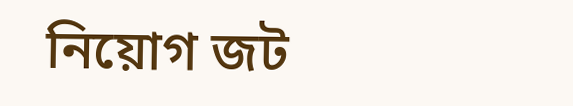নিয়োগ জট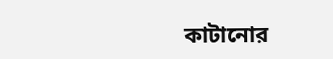কাটানোর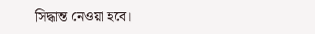সিদ্ধান্ত নেওয়া হবে।